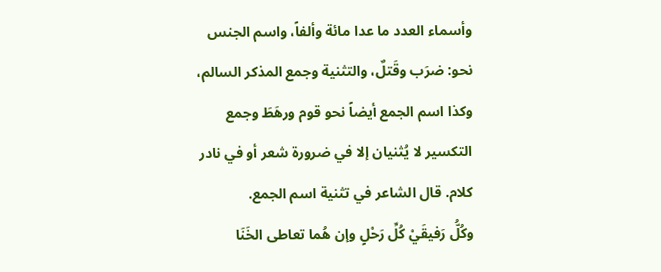وأسماء العدد ما عدا مائة وألفاً، واسم الجنس نحو: ضرَب وقَتلٌ، والتثنية وجمع المذكر السالم، وكذا اسم الجمع أيضاً نحو قوم ورهَطَ وجمع التكسير لا يُثنيان إلا في ضرورة شعر أو في نادر كلام. قال الشاعر في تثنية اسم الجمع.
وكُلُّ رَفيقَيْ كُلِّ رَحْلٍ وإن هُما تعاطى الخَنَا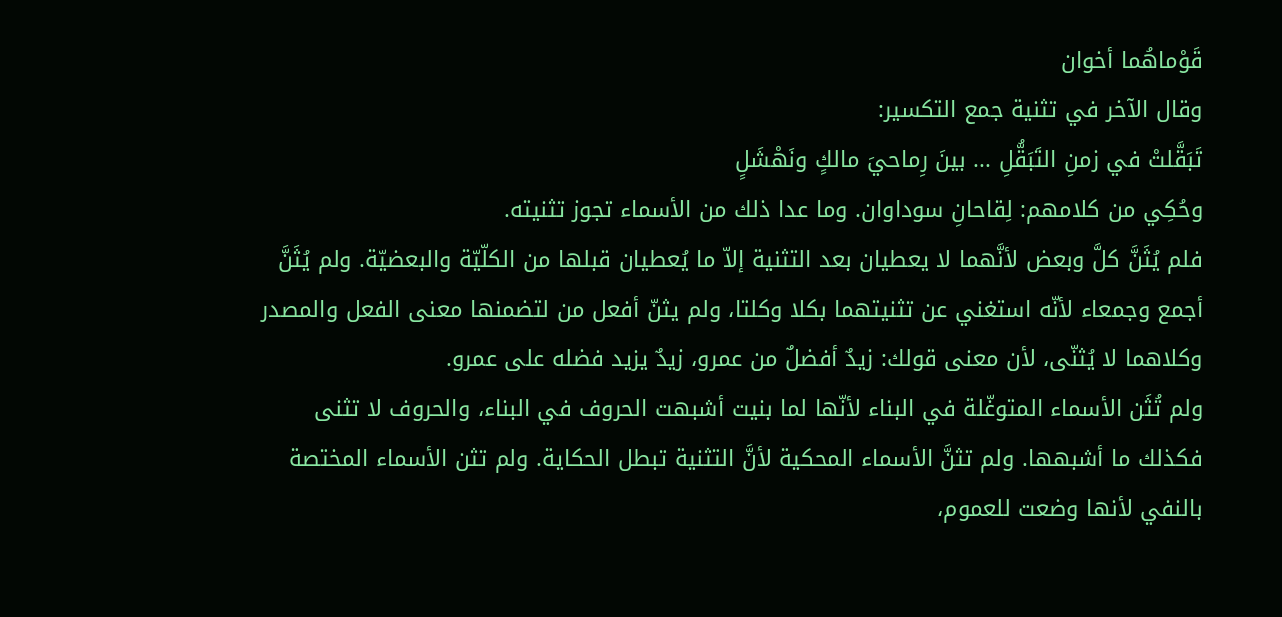قَوْماهُما أخوان
وقال الآخر في تثنية جمع التكسير:
تَبَقَّلتْ في زمنِ التَبَقُّلِ ... بينَ رِماحيَ مالكٍ ونَهْشَلٍ
وحُكِي من كلامهم: لِقاحانِ سوداوان. وما عدا ذلك من الأسماء تجوز تثنيته.
فلم يُثَنَّ كلَّ وبعض لأنَّهما لا يعطيان بعد التثنية إلاّ ما يُعطيان قبلها من الكلّيّة والبعضيّة. ولم يُثَنَّ أجمع وجمعاء لأنّه استغني عن تثنيتهما بكلا وكلتا، ولم يثنّ أفعل من لتضمنها معنى الفعل والمصدر وكلاهما لا يُثنّى، لأن معنى قولك: زيدٌ أفضلٌ من عمرو، زيدٌ يزيد فضله على عمرو.
ولم تُثَن الأسماء المتوغّلة في البناء لأنّها لما بنيت أشبهت الحروف في البناء، والحروف لا تثنى فكذلك ما أشبهها. ولم تثنَّ الأسماء المحكية لأنَّ التثنية تبطل الحكاية. ولم تثن الأسماء المختصة بالنفي لأنها وضعت للعموم،